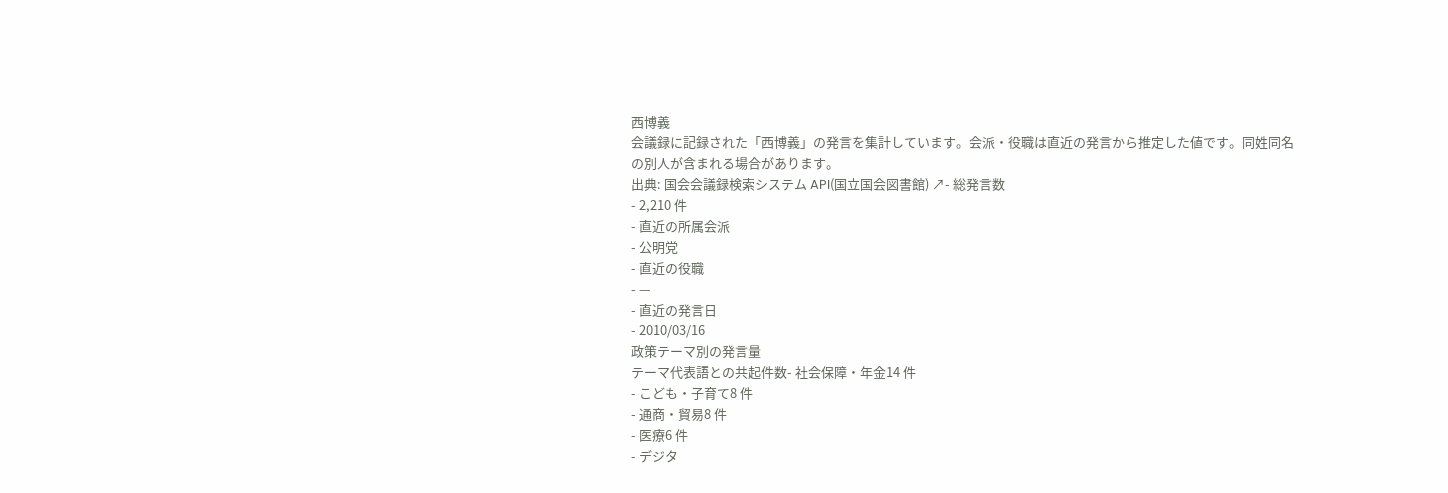西博義
会議録に記録された「西博義」の発言を集計しています。会派・役職は直近の発言から推定した値です。同姓同名の別人が含まれる場合があります。
出典: 国会会議録検索システム API(国立国会図書館) ↗- 総発言数
- 2,210 件
- 直近の所属会派
- 公明党
- 直近の役職
- —
- 直近の発言日
- 2010/03/16
政策テーマ別の発言量
テーマ代表語との共起件数- 社会保障・年金14 件
- こども・子育て8 件
- 通商・貿易8 件
- 医療6 件
- デジタ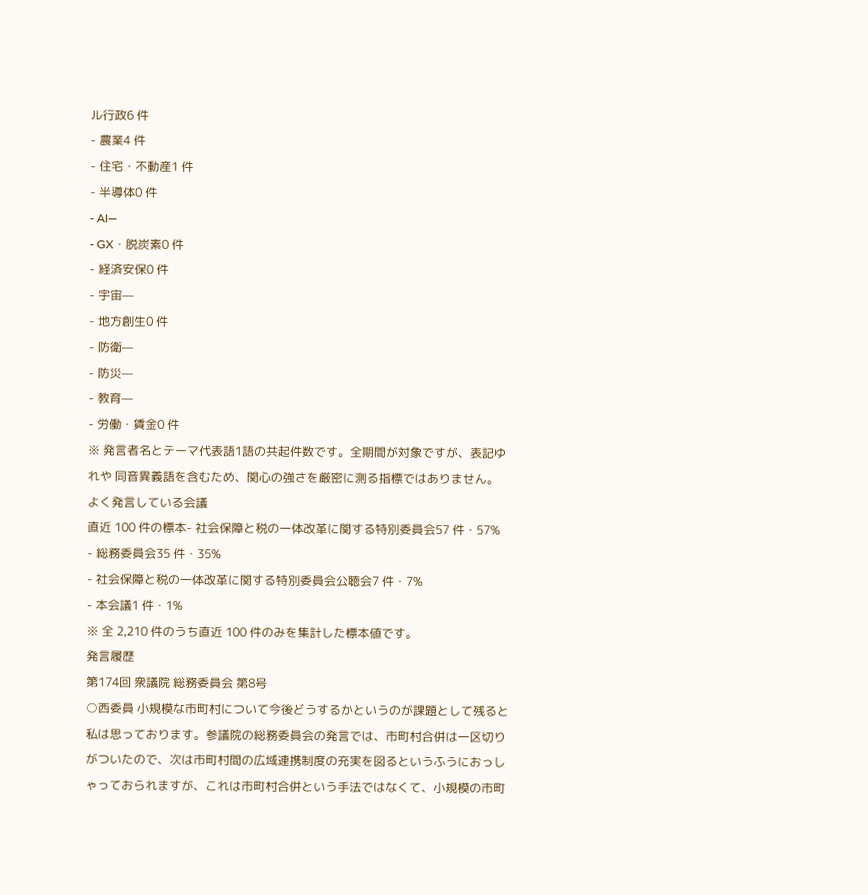ル行政6 件
- 農業4 件
- 住宅・不動産1 件
- 半導体0 件
- AI—
- GX・脱炭素0 件
- 経済安保0 件
- 宇宙—
- 地方創生0 件
- 防衛—
- 防災—
- 教育—
- 労働・賃金0 件
※ 発言者名とテーマ代表語1語の共起件数です。全期間が対象ですが、表記ゆれや 同音異義語を含むため、関心の強さを厳密に測る指標ではありません。
よく発言している会議
直近 100 件の標本- 社会保障と税の一体改革に関する特別委員会57 件・57%
- 総務委員会35 件・35%
- 社会保障と税の一体改革に関する特別委員会公聴会7 件・7%
- 本会議1 件・1%
※ 全 2,210 件のうち直近 100 件のみを集計した標本値です。
発言履歴
第174回 衆議院 総務委員会 第8号
○西委員 小規模な市町村について今後どうするかというのが課題として残ると私は思っております。参議院の総務委員会の発言では、市町村合併は一区切りがついたので、次は市町村間の広域連携制度の充実を図るというふうにおっしゃっておられますが、これは市町村合併という手法ではなくて、小規模の市町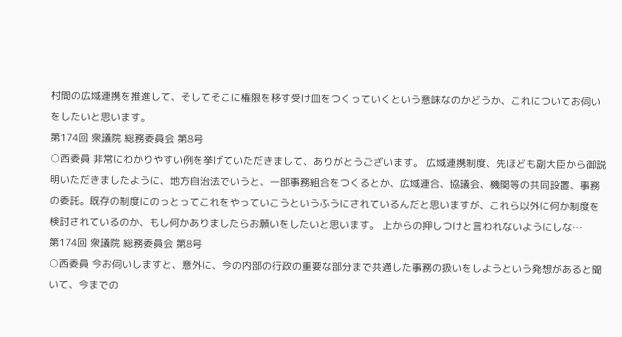村間の広域連携を推進して、そしてそこに権限を移す受け皿をつくっていくという意味なのかどうか、これについてお伺いをしたいと思います。
第174回 衆議院 総務委員会 第8号
○西委員 非常にわかりやすい例を挙げていただきまして、ありがとうございます。 広域連携制度、先ほども副大臣から御説明いただきましたように、地方自治法でいうと、一部事務組合をつくるとか、広域連合、協議会、機関等の共同設置、事務の委託。既存の制度にのっとってこれをやっていこうというふうにされているんだと思いますが、これら以外に何か制度を検討されているのか、もし何かありましたらお願いをしたいと思います。 上からの押しつけと言われないようにしな…
第174回 衆議院 総務委員会 第8号
○西委員 今お伺いしますと、意外に、今の内部の行政の重要な部分まで共通した事務の扱いをしようという発想があると聞いて、今までの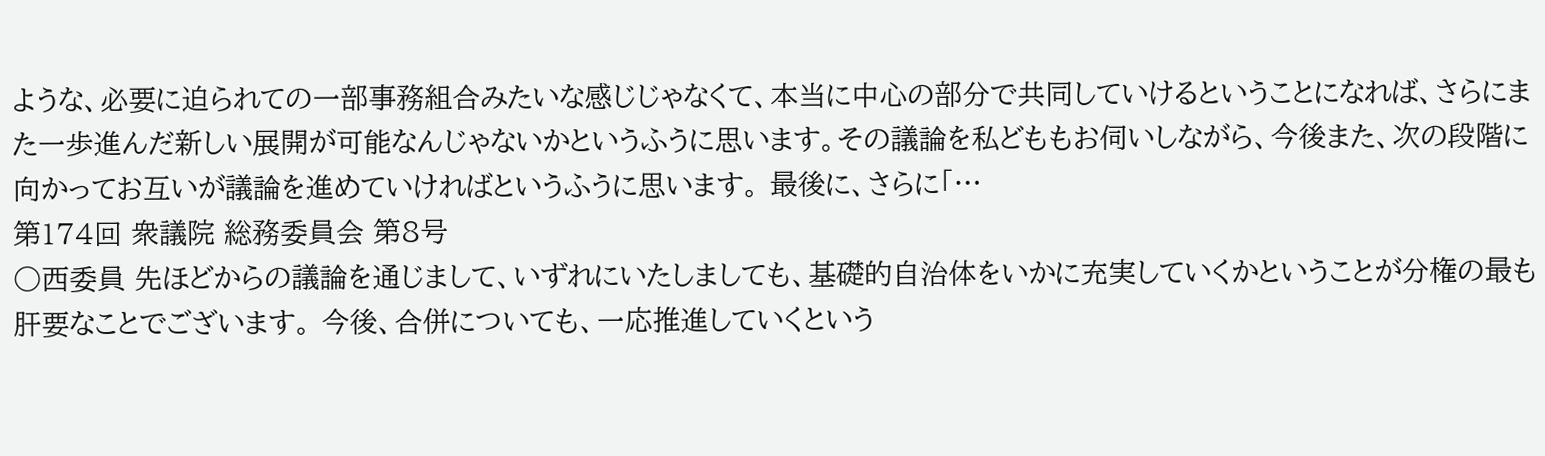ような、必要に迫られての一部事務組合みたいな感じじゃなくて、本当に中心の部分で共同していけるということになれば、さらにまた一歩進んだ新しい展開が可能なんじゃないかというふうに思います。その議論を私どももお伺いしながら、今後また、次の段階に向かってお互いが議論を進めていければというふうに思います。 最後に、さらに「…
第174回 衆議院 総務委員会 第8号
○西委員 先ほどからの議論を通じまして、いずれにいたしましても、基礎的自治体をいかに充実していくかということが分権の最も肝要なことでございます。 今後、合併についても、一応推進していくという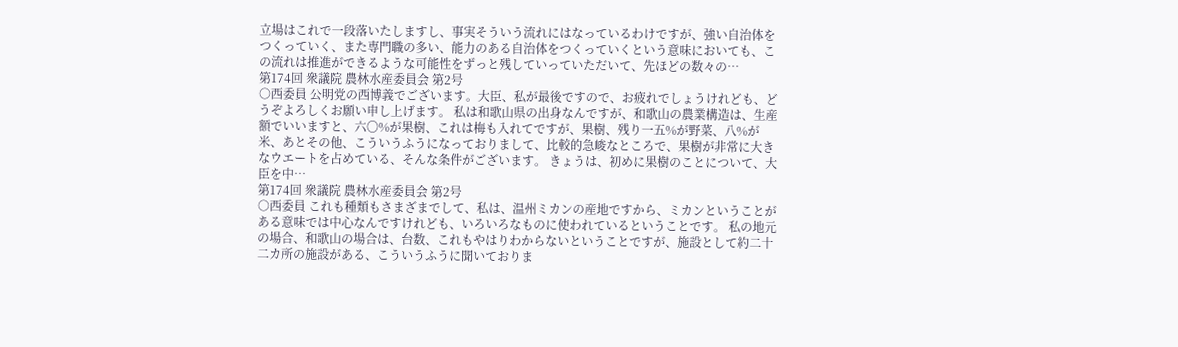立場はこれで一段落いたしますし、事実そういう流れにはなっているわけですが、強い自治体をつくっていく、また専門職の多い、能力のある自治体をつくっていくという意味においても、この流れは推進ができるような可能性をずっと残していっていただいて、先ほどの数々の…
第174回 衆議院 農林水産委員会 第2号
○西委員 公明党の西博義でございます。大臣、私が最後ですので、お疲れでしょうけれども、どうぞよろしくお願い申し上げます。 私は和歌山県の出身なんですが、和歌山の農業構造は、生産額でいいますと、六〇%が果樹、これは梅も入れてですが、果樹、残り一五%が野菜、八%が米、あとその他、こういうふうになっておりまして、比較的急峻なところで、果樹が非常に大きなウエートを占めている、そんな条件がございます。 きょうは、初めに果樹のことについて、大臣を中…
第174回 衆議院 農林水産委員会 第2号
○西委員 これも種類もさまざまでして、私は、温州ミカンの産地ですから、ミカンということがある意味では中心なんですけれども、いろいろなものに使われているということです。 私の地元の場合、和歌山の場合は、台数、これもやはりわからないということですが、施設として約二十二カ所の施設がある、こういうふうに聞いておりま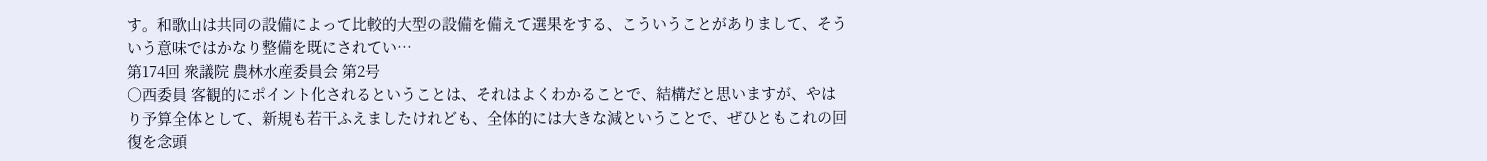す。和歌山は共同の設備によって比較的大型の設備を備えて選果をする、こういうことがありまして、そういう意味ではかなり整備を既にされてい…
第174回 衆議院 農林水産委員会 第2号
○西委員 客観的にポイント化されるということは、それはよくわかることで、結構だと思いますが、やはり予算全体として、新規も若干ふえましたけれども、全体的には大きな減ということで、ぜひともこれの回復を念頭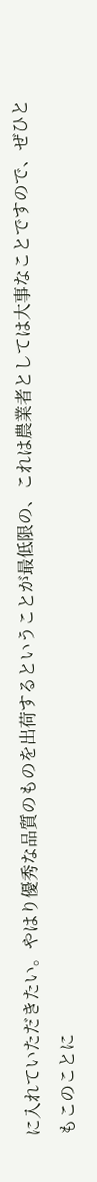に入れていただきたい。やはり優秀な品質のものを出荷するということが最低限の、これは農業者としては大事なことですので、ぜひともこのことに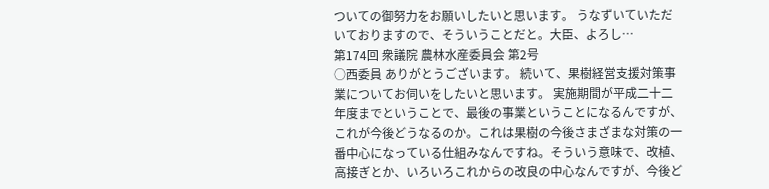ついての御努力をお願いしたいと思います。 うなずいていただいておりますので、そういうことだと。大臣、よろし…
第174回 衆議院 農林水産委員会 第2号
○西委員 ありがとうございます。 続いて、果樹経営支援対策事業についてお伺いをしたいと思います。 実施期間が平成二十二年度までということで、最後の事業ということになるんですが、これが今後どうなるのか。これは果樹の今後さまざまな対策の一番中心になっている仕組みなんですね。そういう意味で、改植、高接ぎとか、いろいろこれからの改良の中心なんですが、今後ど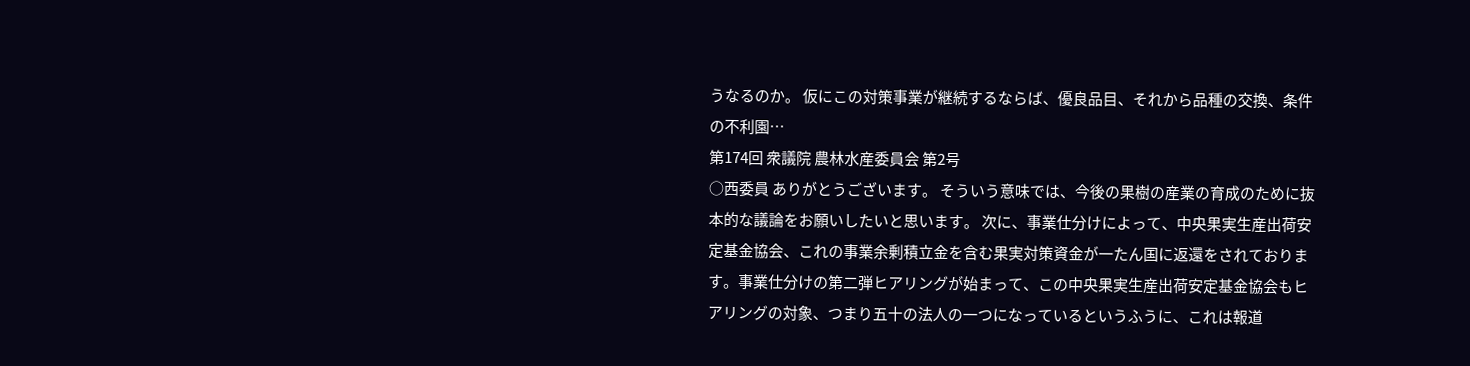うなるのか。 仮にこの対策事業が継続するならば、優良品目、それから品種の交換、条件の不利園…
第174回 衆議院 農林水産委員会 第2号
○西委員 ありがとうございます。 そういう意味では、今後の果樹の産業の育成のために抜本的な議論をお願いしたいと思います。 次に、事業仕分けによって、中央果実生産出荷安定基金協会、これの事業余剰積立金を含む果実対策資金が一たん国に返還をされております。事業仕分けの第二弾ヒアリングが始まって、この中央果実生産出荷安定基金協会もヒアリングの対象、つまり五十の法人の一つになっているというふうに、これは報道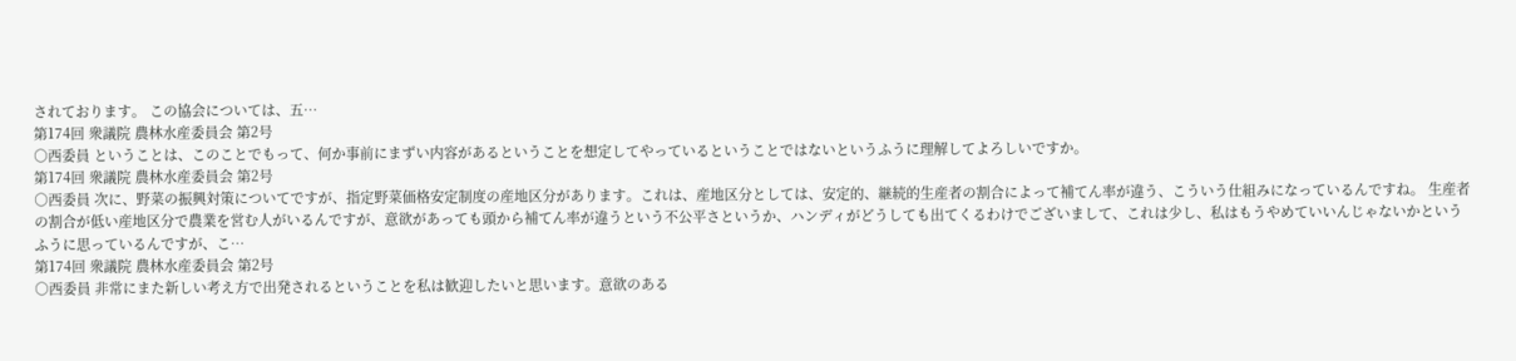されております。 この協会については、五…
第174回 衆議院 農林水産委員会 第2号
○西委員 ということは、このことでもって、何か事前にまずい内容があるということを想定してやっているということではないというふうに理解してよろしいですか。
第174回 衆議院 農林水産委員会 第2号
○西委員 次に、野菜の振興対策についてですが、指定野菜価格安定制度の産地区分があります。これは、産地区分としては、安定的、継続的生産者の割合によって補てん率が違う、こういう仕組みになっているんですね。 生産者の割合が低い産地区分で農業を営む人がいるんですが、意欲があっても頭から補てん率が違うという不公平さというか、ハンディがどうしても出てくるわけでございまして、これは少し、私はもうやめていいんじゃないかというふうに思っているんですが、こ…
第174回 衆議院 農林水産委員会 第2号
○西委員 非常にまた新しい考え方で出発されるということを私は歓迎したいと思います。意欲のある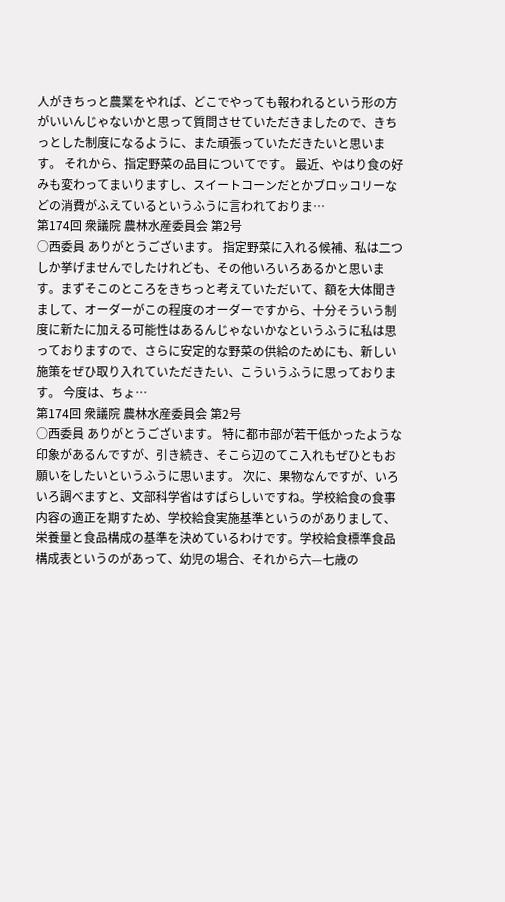人がきちっと農業をやれば、どこでやっても報われるという形の方がいいんじゃないかと思って質問させていただきましたので、きちっとした制度になるように、また頑張っていただきたいと思います。 それから、指定野菜の品目についてです。 最近、やはり食の好みも変わってまいりますし、スイートコーンだとかブロッコリーなどの消費がふえているというふうに言われておりま…
第174回 衆議院 農林水産委員会 第2号
○西委員 ありがとうございます。 指定野菜に入れる候補、私は二つしか挙げませんでしたけれども、その他いろいろあるかと思います。まずそこのところをきちっと考えていただいて、額を大体聞きまして、オーダーがこの程度のオーダーですから、十分そういう制度に新たに加える可能性はあるんじゃないかなというふうに私は思っておりますので、さらに安定的な野菜の供給のためにも、新しい施策をぜひ取り入れていただきたい、こういうふうに思っております。 今度は、ちょ…
第174回 衆議院 農林水産委員会 第2号
○西委員 ありがとうございます。 特に都市部が若干低かったような印象があるんですが、引き続き、そこら辺のてこ入れもぜひともお願いをしたいというふうに思います。 次に、果物なんですが、いろいろ調べますと、文部科学省はすばらしいですね。学校給食の食事内容の適正を期すため、学校給食実施基準というのがありまして、栄養量と食品構成の基準を決めているわけです。学校給食標準食品構成表というのがあって、幼児の場合、それから六—七歳の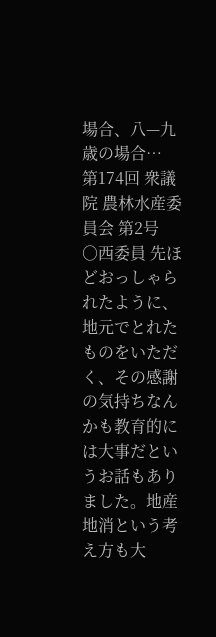場合、八—九歳の場合…
第174回 衆議院 農林水産委員会 第2号
○西委員 先ほどおっしゃられたように、地元でとれたものをいただく、その感謝の気持ちなんかも教育的には大事だというお話もありました。地産地消という考え方も大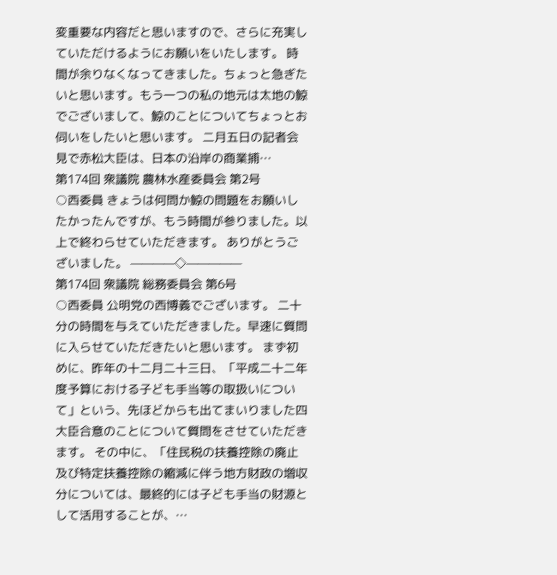変重要な内容だと思いますので、さらに充実していただけるようにお願いをいたします。 時間が余りなくなってきました。ちょっと急ぎたいと思います。もう一つの私の地元は太地の鯨でございまして、鯨のことについてちょっとお伺いをしたいと思います。 二月五日の記者会見で赤松大臣は、日本の沿岸の商業捕…
第174回 衆議院 農林水産委員会 第2号
○西委員 きょうは何問か鯨の問題をお願いしたかったんですが、もう時間が参りました。以上で終わらせていただきます。 ありがとうございました。 ————◇—————
第174回 衆議院 総務委員会 第6号
○西委員 公明党の西博義でございます。 二十分の時間を与えていただきました。早速に質問に入らせていただきたいと思います。 まず初めに、昨年の十二月二十三日、「平成二十二年度予算における子ども手当等の取扱いについて」という、先ほどからも出てまいりました四大臣合意のことについて質問をさせていただきます。 その中に、「住民税の扶養控除の廃止及び特定扶養控除の縮減に伴う地方財政の増収分については、最終的には子ども手当の財源として活用することが、…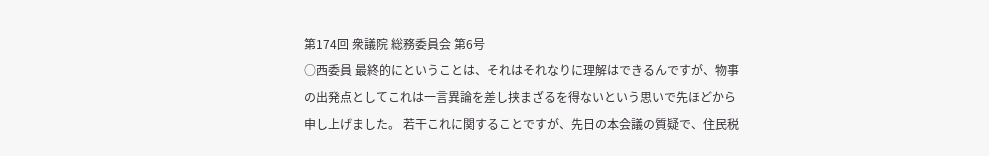第174回 衆議院 総務委員会 第6号
○西委員 最終的にということは、それはそれなりに理解はできるんですが、物事の出発点としてこれは一言異論を差し挟まざるを得ないという思いで先ほどから申し上げました。 若干これに関することですが、先日の本会議の質疑で、住民税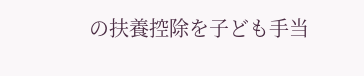の扶養控除を子ども手当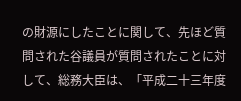の財源にしたことに関して、先ほど質問された谷議員が質問されたことに対して、総務大臣は、「平成二十三年度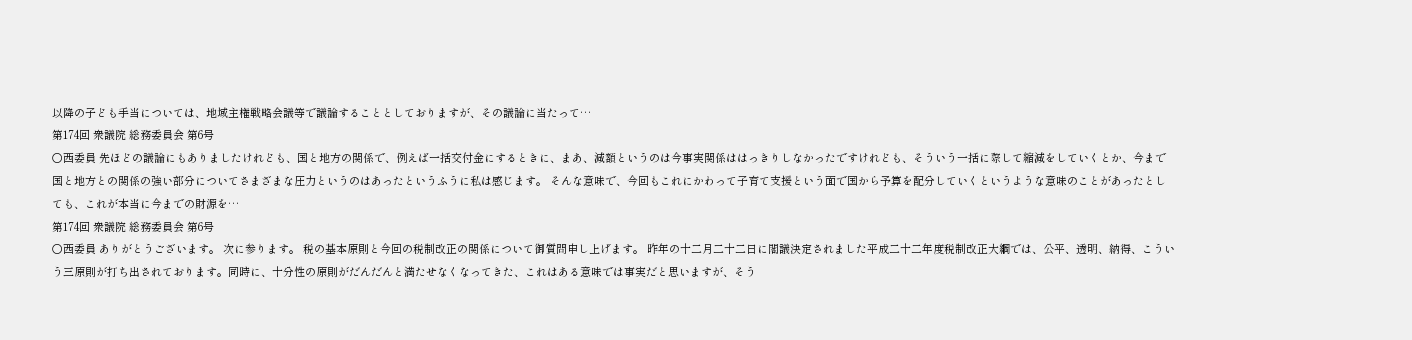以降の子ども手当については、地域主権戦略会議等で議論することとしておりますが、その議論に当たって…
第174回 衆議院 総務委員会 第6号
○西委員 先ほどの議論にもありましたけれども、国と地方の関係で、例えば一括交付金にするときに、まあ、減額というのは今事実関係ははっきりしなかったですけれども、そういう一括に際して縮減をしていくとか、今まで国と地方との関係の強い部分についてさまざまな圧力というのはあったというふうに私は感じます。 そんな意味で、今回もこれにかわって子育て支援という面で国から予算を配分していくというような意味のことがあったとしても、これが本当に今までの財源を…
第174回 衆議院 総務委員会 第6号
○西委員 ありがとうございます。 次に参ります。 税の基本原則と今回の税制改正の関係について御質問申し上げます。 昨年の十二月二十二日に閣議決定されました平成二十二年度税制改正大綱では、公平、透明、納得、こういう三原則が打ち出されております。同時に、十分性の原則がだんだんと満たせなくなってきた、これはある意味では事実だと思いますが、そう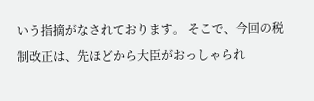いう指摘がなされております。 そこで、今回の税制改正は、先ほどから大臣がおっしゃられ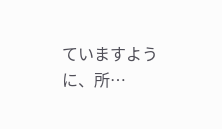ていますように、所…